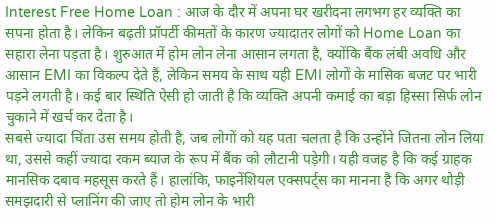Interest Free Home Loan : आज के दौर में अपना घर खरीदना लगभग हर व्यक्ति का सपना होता है। लेकिन बढ़ती प्रॉपर्टी कीमतों के कारण ज्यादातर लोगों को Home Loan का सहारा लेना पड़ता है। शुरुआत में होम लोन लेना आसान लगता है, क्योंकि बैंक लंबी अवधि और आसान EMI का विकल्प देते हैं, लेकिन समय के साथ यही EMI लोगों के मासिक बजट पर भारी पड़ने लगती है। कई बार स्थिति ऐसी हो जाती है कि व्यक्ति अपनी कमाई का बड़ा हिस्सा सिर्फ लोन चुकाने में खर्च कर देता है।
सबसे ज्यादा चिंता उस समय होती है, जब लोगों को यह पता चलता है कि उन्होंने जितना लोन लिया था, उससे कहीं ज्यादा रकम ब्याज के रूप में बैंक को लौटानी पड़ेगी। यही वजह है कि कई ग्राहक मानसिक दबाव महसूस करते हैं। हालांकि, फाइनेंशियल एक्सपर्ट्स का मानना है कि अगर थोड़ी समझदारी से प्लानिंग की जाए तो होम लोन के भारी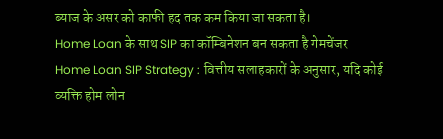ब्याज के असर को काफी हद तक कम किया जा सकता है।
Home Loan के साथ SIP का कॉम्बिनेशन बन सकता है गेमचेंजर
Home Loan SIP Strategy : वित्तीय सलाहकारों के अनुसार, यदि कोई व्यक्ति होम लोन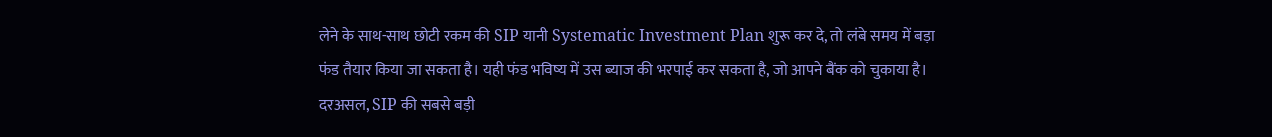लेने के साथ-साथ छोटी रकम की SIP यानी Systematic Investment Plan शुरू कर दे, तो लंबे समय में बड़ा फंड तैयार किया जा सकता है। यही फंड भविष्य में उस ब्याज की भरपाई कर सकता है, जो आपने बैंक को चुकाया है। दरअसल, SIP की सबसे बड़ी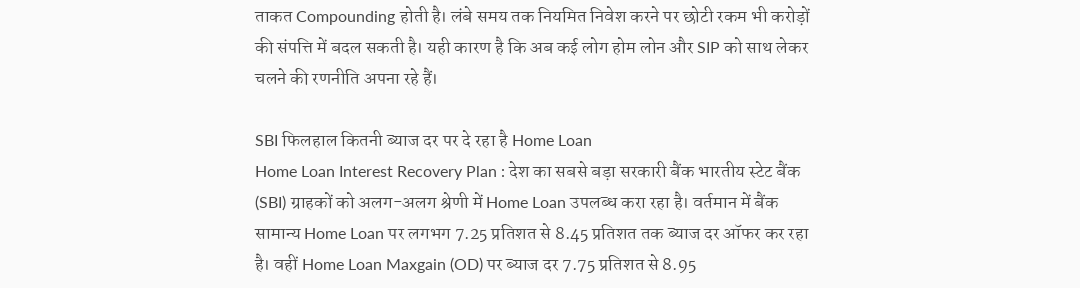ताकत Compounding होती है। लंबे समय तक नियमित निवेश करने पर छोटी रकम भी करोड़ों की संपत्ति में बदल सकती है। यही कारण है कि अब कई लोग होम लोन और SIP को साथ लेकर चलने की रणनीति अपना रहे हैं।

SBI फिलहाल कितनी ब्याज दर पर दे रहा है Home Loan
Home Loan Interest Recovery Plan : देश का सबसे बड़ा सरकारी बैंक भारतीय स्टेट बैंक (SBI) ग्राहकों को अलग-अलग श्रेणी में Home Loan उपलब्ध करा रहा है। वर्तमान में बैंक सामान्य Home Loan पर लगभग 7.25 प्रतिशत से 8.45 प्रतिशत तक ब्याज दर ऑफर कर रहा है। वहीं Home Loan Maxgain (OD) पर ब्याज दर 7.75 प्रतिशत से 8.95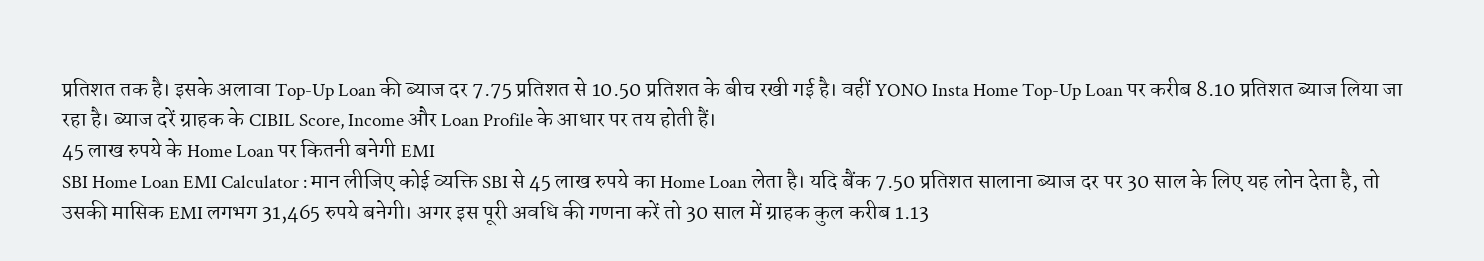प्रतिशत तक है। इसके अलावा Top-Up Loan की ब्याज दर 7.75 प्रतिशत से 10.50 प्रतिशत के बीच रखी गई है। वहीं YONO Insta Home Top-Up Loan पर करीब 8.10 प्रतिशत ब्याज लिया जा रहा है। ब्याज दरें ग्राहक के CIBIL Score, Income और Loan Profile के आधार पर तय होती हैं।
45 लाख रुपये के Home Loan पर कितनी बनेगी EMI
SBI Home Loan EMI Calculator : मान लीजिए कोई व्यक्ति SBI से 45 लाख रुपये का Home Loan लेता है। यदि बैंक 7.50 प्रतिशत सालाना ब्याज दर पर 30 साल के लिए यह लोन देता है, तो उसकी मासिक EMI लगभग 31,465 रुपये बनेगी। अगर इस पूरी अवधि की गणना करें तो 30 साल में ग्राहक कुल करीब 1.13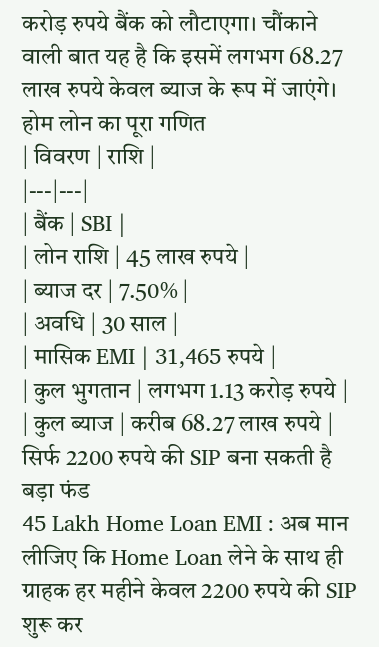करोड़ रुपये बैंक को लौटाएगा। चौंकाने वाली बात यह है कि इसमें लगभग 68.27 लाख रुपये केवल ब्याज के रूप में जाएंगे।
होम लोन का पूरा गणित
| विवरण | राशि |
|---|---|
| बैंक | SBI |
| लोन राशि | 45 लाख रुपये |
| ब्याज दर | 7.50% |
| अवधि | 30 साल |
| मासिक EMI | 31,465 रुपये |
| कुल भुगतान | लगभग 1.13 करोड़ रुपये |
| कुल ब्याज | करीब 68.27 लाख रुपये |
सिर्फ 2200 रुपये की SIP बना सकती है बड़ा फंड
45 Lakh Home Loan EMI : अब मान लीजिए कि Home Loan लेने के साथ ही ग्राहक हर महीने केवल 2200 रुपये की SIP शुरू कर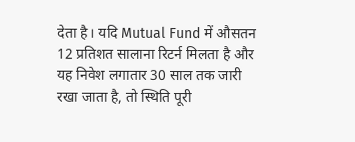देता है। यदि Mutual Fund में औसतन 12 प्रतिशत सालाना रिटर्न मिलता है और यह निवेश लगातार 30 साल तक जारी रखा जाता है, तो स्थिति पूरी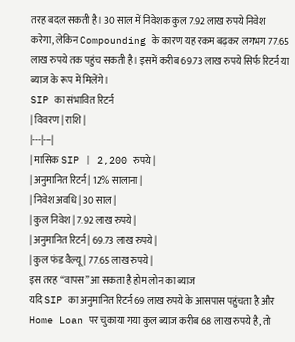तरह बदल सकती है। 30 साल में निवेशक कुल 7.92 लाख रुपये निवेश करेगा, लेकिन Compounding के कारण यह रकम बढ़कर लगभग 77.65 लाख रुपये तक पहुंच सकती है। इसमें करीब 69.73 लाख रुपये सिर्फ रिटर्न या ब्याज के रूप में मिलेंगे।
SIP का संभावित रिटर्न
| विवरण | राशि |
|---|---|
| मासिक SIP | 2,200 रुपये |
| अनुमानित रिटर्न | 12% सालाना |
| निवेश अवधि | 30 साल |
| कुल निवेश | 7.92 लाख रुपये |
| अनुमानित रिटर्न | 69.73 लाख रुपये |
| कुल फंड वैल्यू | 77.65 लाख रुपये |
इस तरह “वापस” आ सकता है होम लोन का ब्याज
यदि SIP का अनुमानित रिटर्न 69 लाख रुपये के आसपास पहुंचता है और Home Loan पर चुकाया गया कुल ब्याज करीब 68 लाख रुपये है, तो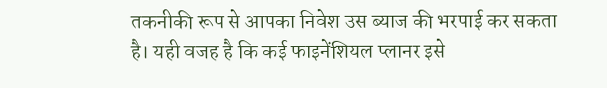तकनीकी रूप से आपका निवेश उस ब्याज की भरपाई कर सकता है। यही वजह है कि कई फाइनेंशियल प्लानर इसे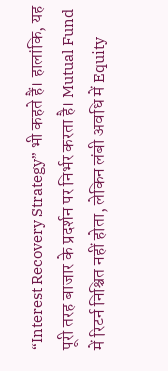“Interest Recovery Strategy” भी कहते हैं। हालांकि, यह पूरी तरह बाजार के प्रदर्शन पर निर्भर करता है। Mutual Fund में रिटर्न निश्चित नहीं होता, लेकिन लंबी अवधि में Equity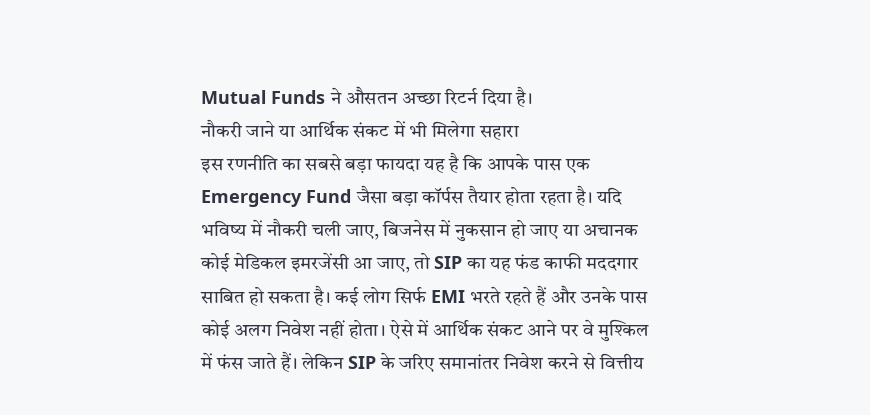Mutual Funds ने औसतन अच्छा रिटर्न दिया है।
नौकरी जाने या आर्थिक संकट में भी मिलेगा सहारा
इस रणनीति का सबसे बड़ा फायदा यह है कि आपके पास एक Emergency Fund जैसा बड़ा कॉर्पस तैयार होता रहता है। यदि भविष्य में नौकरी चली जाए, बिजनेस में नुकसान हो जाए या अचानक कोई मेडिकल इमरजेंसी आ जाए, तो SIP का यह फंड काफी मददगार साबित हो सकता है। कई लोग सिर्फ EMI भरते रहते हैं और उनके पास कोई अलग निवेश नहीं होता। ऐसे में आर्थिक संकट आने पर वे मुश्किल में फंस जाते हैं। लेकिन SIP के जरिए समानांतर निवेश करने से वित्तीय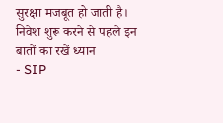सुरक्षा मजबूत हो जाती है।
निवेश शुरू करने से पहले इन बातों का रखें ध्यान
- SIP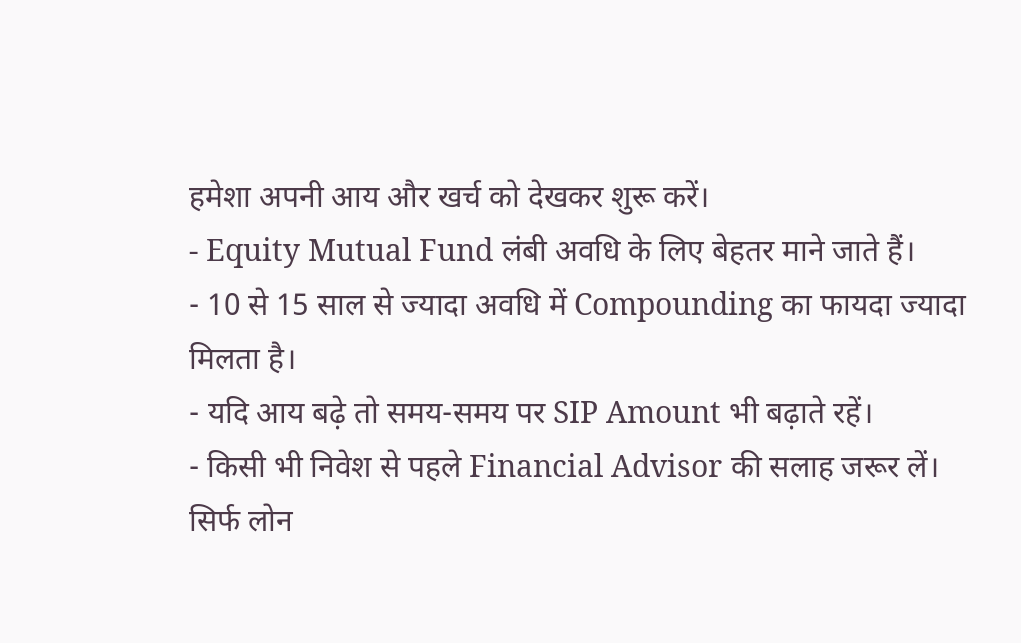हमेशा अपनी आय और खर्च को देखकर शुरू करें।
- Equity Mutual Fund लंबी अवधि के लिए बेहतर माने जाते हैं।
- 10 से 15 साल से ज्यादा अवधि में Compounding का फायदा ज्यादा मिलता है।
- यदि आय बढ़े तो समय-समय पर SIP Amount भी बढ़ाते रहें।
- किसी भी निवेश से पहले Financial Advisor की सलाह जरूर लें।
सिर्फ लोन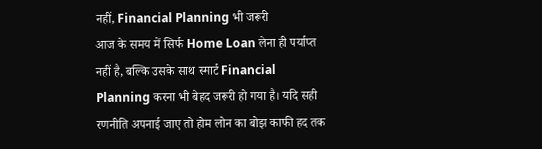नहीं, Financial Planning भी जरूरी
आज के समय में सिर्फ Home Loan लेना ही पर्याप्त नहीं है, बल्कि उसके साथ स्मार्ट Financial Planning करना भी बेहद जरूरी हो गया है। यदि सही रणनीति अपनाई जाए तो होम लोन का बोझ काफी हद तक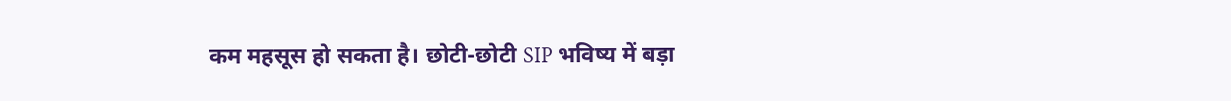कम महसूस हो सकता है। छोटी-छोटी SIP भविष्य में बड़ा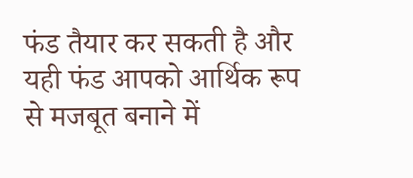फंड तैयार कर सकती है और यही फंड आपको आर्थिक रूप से मजबूत बनाने में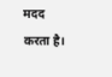मदद करता है।